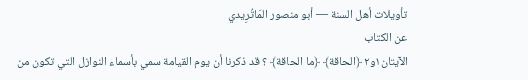تأويلات أهل السنة — أبو منصور المَاتُرِيدي
عن الكتاب
الآيتان١و٢ ﴿الحاقة﴾ ﴿ما الحاقة﴾ ؟ قد ذكرنا أن يوم القيامة سمي بأسماء النوازل التي تكون من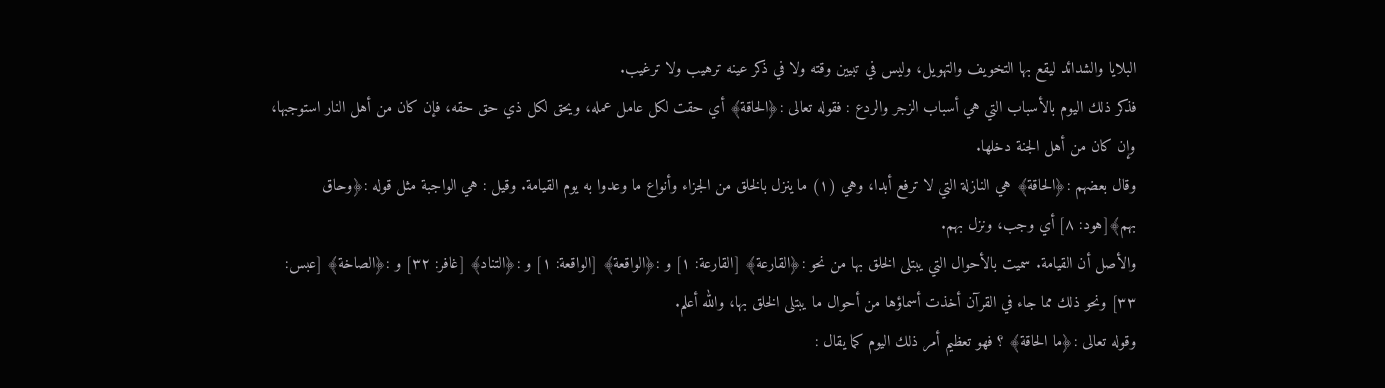البلايا والشدائد ليقع بها التخويف والتهويل، وليس في تبيين وقته ولا في ذكر عينه ترهيب ولا ترغيب.
فذكر ذلك اليوم بالأسباب التي هي أسباب الزجر والردع : فقوله تعالى :﴿الحاقة﴾ أي حقت لكل عامل عمله، ويحق لكل ذي حق حقه، فإن كان من أهل النار استوجبها، وإن كان من أهل الجنة دخلها.
وقال بعضهم :﴿الحاقة﴾ هي النازلة التي لا ترفع أبدا، وهي (١) ما ينزل بالخلق من الجزاء وأنواع ما وعدوا به يوم القيامة. وقيل : هي الواجبة مثل قوله :﴿وحاق بهم﴾[هود: ٨] أي وجب، ونزل بهم.
والأصل أن القيامة. سميت بالأحوال التي يبتلى الخلق بها من نحو :﴿القارعة﴾ [القارعة: ١] و :﴿الواقعة﴾ [الواقعة: ١] و :﴿التناد﴾ [غافر: ٣٢] و :﴿الصاخة﴾ [عبس: ٣٣] ونحو ذلك مما جاء في القرآن أخذت أسماؤها من أحوال ما يبتلى الخلق بها، والله أعلم.
وقوله تعالى :﴿ما الحاقة﴾ ؟ فهو تعظيم أمر ذلك اليوم كما يقال :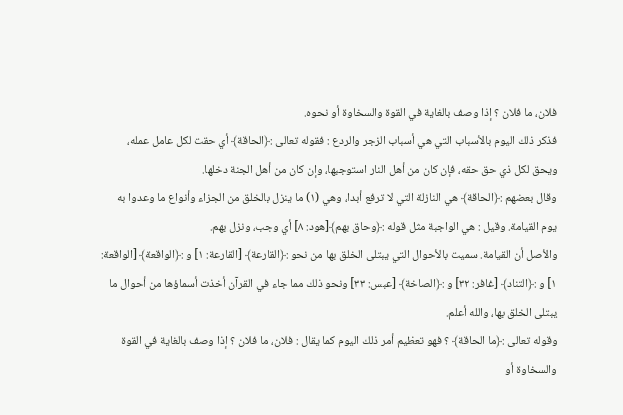فلان، ما فلان ؟ إذا وصف بالغاية في القوة والسخاوة أو نحوه.
فذكر ذلك اليوم بالأسباب التي هي أسباب الزجر والردع : فقوله تعالى :﴿الحاقة﴾ أي حقت لكل عامل عمله، ويحق لكل ذي حق حقه، فإن كان من أهل النار استوجبها، وإن كان من أهل الجنة دخلها.
وقال بعضهم :﴿الحاقة﴾ هي النازلة التي لا ترفع أبدا، وهي (١) ما ينزل بالخلق من الجزاء وأنواع ما وعدوا به يوم القيامة. وقيل : هي الواجبة مثل قوله :﴿وحاق بهم﴾[هود: ٨] أي وجب، ونزل بهم.
والأصل أن القيامة. سميت بالأحوال التي يبتلى الخلق بها من نحو :﴿القارعة﴾ [القارعة: ١] و :﴿الواقعة﴾ [الواقعة: ١] و :﴿التناد﴾ [غافر: ٣٢] و :﴿الصاخة﴾ [عبس: ٣٣] ونحو ذلك مما جاء في القرآن أخذت أسماؤها من أحوال ما يبتلى الخلق بها، والله أعلم.
وقوله تعالى :﴿ما الحاقة﴾ ؟ فهو تعظيم أمر ذلك اليوم كما يقال : فلان، ما فلان ؟ إذا وصف بالغاية في القوة والسخاوة أو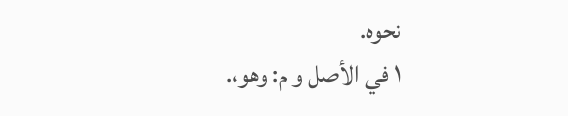نحوه.
١ في الأصل و م: وهو،.